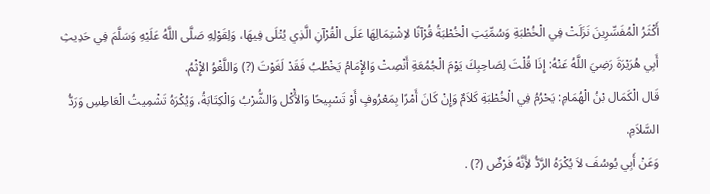أَكْثَرُ الْمُفَسِّرِينَ نَزَلَتْ فِي الْخُطْبَةِ وَسُمِّيَتِ الْخُطْبَةُ قُرْآنًا لاِشْتِمَالِهَا عَلَى الْقُرْآنِ الَّذِي يُتْلَى فِيهَا، وَلِقَوْلِهِ صَلَّى اللَّهُ عَلَيْهِ وَسَلَّمَ فِي حَدِيثِ أَبِي هُرَيْرَةَ رَضِيَ اللَّهُ عَنْهُ: إِذَا قُلْتَ لِصَاحِبِكَ يَوْمَ الْجُمُعَةِ أَنْصِتْ وَالإِْمَامُ يَخْطُبُ فَقَدْ لَغَوْتَ (?) وَاللَّغْوُ الإِْثْمُ.
قَال الْكَمَال بْنُ الْهُمَامِ: يَحْرُمُ فِي الْخُطْبَةِ كَلاَمٌ وَإِنْ كَانَ أَمْرًا بِمَعْرُوفٍ أَوْ تَسْبِيحًا وَالأَْكْل وَالشُّرْبُ وَالْكِتَابَةُ، وَيُكْرَهُ تَشْمِيتُ الْعَاطِسِ وَرَدُّ السَّلاَمِ.
وَعَنْ أَبِي يُوسُفَ لاَ يُكْرَهُ الرَّدُّ لأَِنَّهُ فَرْضٌ (?) .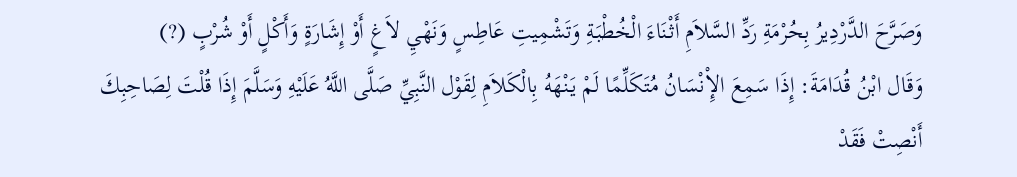وَصَرَّحَ الدَّرْدِيرُ بِحُرْمَةِ رَدِّ السَّلاَمِ أَثْنَاءَ الْخُطْبَةِ وَتَشْمِيتِ عَاطِسٍ وَنَهْيِ لاَغٍ أَوْ إِشَارَةٍ وَأَكْلٍ أَوْ شُرْبٍ (?)
وَقَال ابْنُ قُدَامَةَ: إِذَا سَمِعَ الإِْنْسَانُ مُتَكَلِّمًا لَمْ يَنْهَهُ بِالْكَلاَمِ لِقَوْل النَّبِيِّ صَلَّى اللَّهُ عَلَيْهِ وَسَلَّمَ إِذَا قُلْتَ لِصَاحِبِكَ أَنْصِتْ فَقَدْ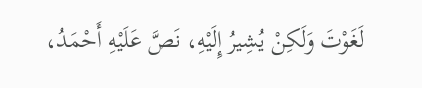لَغَوْتَ وَلَكِنْ يُشِيرُ إِلَيْهِ، نَصَّ عَلَيْهِ أَحْمَدُ،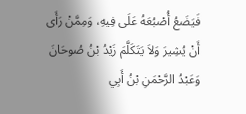فَيَضَعُ أُصْبُعَهُ عَلَى فِيهِ، وَمِمَّنْ رَأَى أَنْ يُشِيرَ وَلاَ يَتَكَلَّمَ زَيْدُ بْنُ صُوحَانَ وَعَبْدُ الرَّحْمَنِ بْنُ أَبِي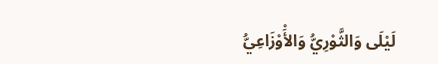لَيْلَى وَالثَّوْرِيُّ وَالأَْوْزَاعِيُّ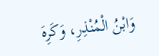وَابْنُ الْمُنْذِرِ، وَكَرِهَ